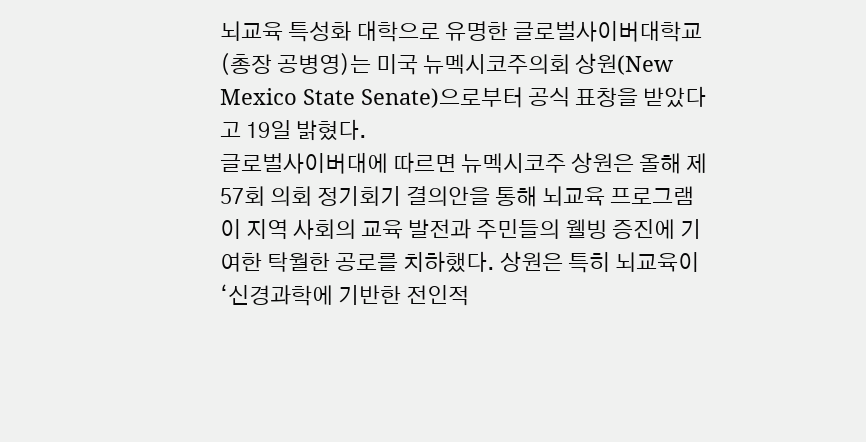뇌교육 특성화 대학으로 유명한 글로벌사이버대학교(총장 공병영)는 미국 뉴멕시코주의회 상원(New Mexico State Senate)으로부터 공식 표창을 받았다고 19일 밝혔다.
글로벌사이버대에 따르면 뉴멕시코주 상원은 올해 제57회 의회 정기회기 결의안을 통해 뇌교육 프로그램이 지역 사회의 교육 발전과 주민들의 웰빙 증진에 기여한 탁월한 공로를 치하했다. 상원은 특히 뇌교육이 ‘신경과학에 기반한 전인적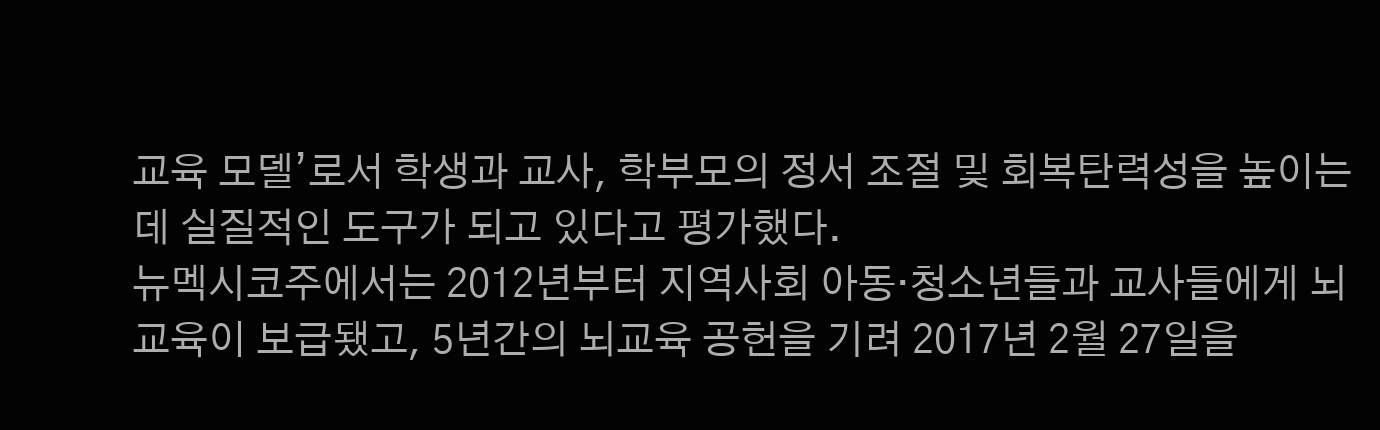교육 모델’로서 학생과 교사, 학부모의 정서 조절 및 회복탄력성을 높이는 데 실질적인 도구가 되고 있다고 평가했다.
뉴멕시코주에서는 2012년부터 지역사회 아동·청소년들과 교사들에게 뇌교육이 보급됐고, 5년간의 뇌교육 공헌을 기려 2017년 2월 27일을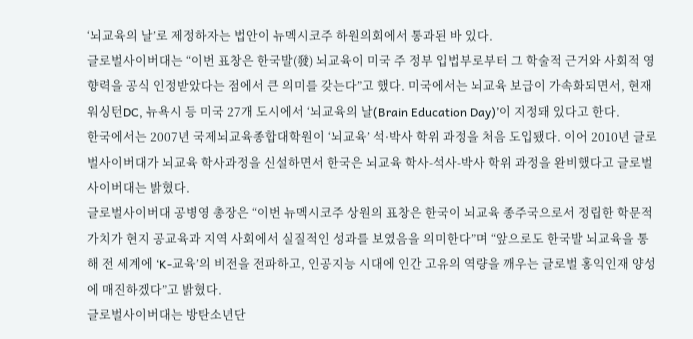‘뇌교육의 날’로 제정하자는 법안이 뉴멕시코주 하원의회에서 통과된 바 있다.
글로벌사이버대는 “이번 표창은 한국발(發) 뇌교육이 미국 주 정부 입법부로부터 그 학술적 근거와 사회적 영향력을 공식 인정받았다는 점에서 큰 의미를 갖는다”고 했다. 미국에서는 뇌교육 보급이 가속화되면서, 현재 워싱턴DC, 뉴욕시 등 미국 27개 도시에서 ‘뇌교육의 날(Brain Education Day)’이 지정돼 있다고 한다.
한국에서는 2007년 국제뇌교육종합대학원이 ‘뇌교육’ 석·박사 학위 과정을 처음 도입됐다. 이어 2010년 글로벌사이버대가 뇌교육 학사과정을 신설하면서 한국은 뇌교육 학사-석사-박사 학위 과정을 완비했다고 글로벌사이버대는 밝혔다.
글로벌사이버대 공병영 총장은 “이번 뉴멕시코주 상원의 표창은 한국이 뇌교육 종주국으로서 정립한 학문적 가치가 현지 공교육과 지역 사회에서 실질적인 성과를 보였음을 의미한다”며 “앞으로도 한국발 뇌교육을 통해 전 세계에 ‘K-교육’의 비전을 전파하고, 인공지능 시대에 인간 고유의 역량을 깨우는 글로벌 홍익인재 양성에 매진하겠다”고 밝혔다.
글로벌사이버대는 방탄소년단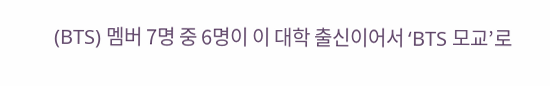(BTS) 멤버 7명 중 6명이 이 대학 출신이어서 ‘BTS 모교’로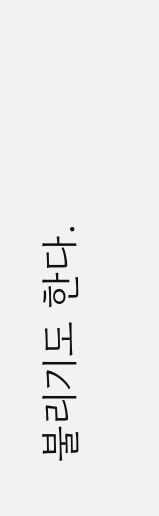불리기도 한다.